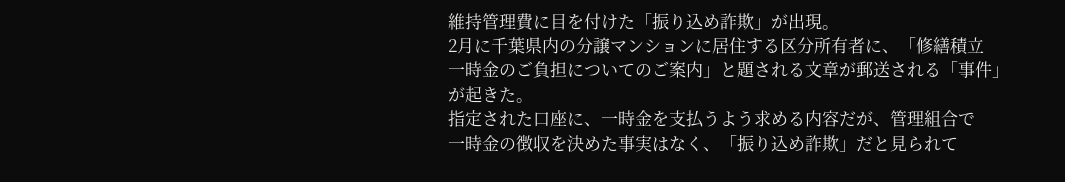維持管理費に目を付けた「振り込め詐欺」が出現。
2月に千葉県内の分譲マンションに居住する区分所有者に、「修繕積立
一時金のご負担についてのご案内」と題される文章が郵送される「事件」
が起きた。
指定された口座に、一時金を支払うよう求める内容だが、管理組合で
一時金の徴収を決めた事実はなく、「振り込め詐欺」だと見られて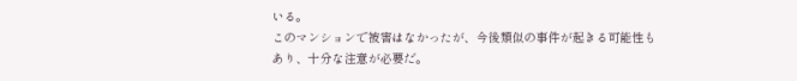いる。
このマンションで被害はなかったが、今後類似の事件が起きる可能性も
あり、十分な注意が必要だ。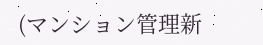(マンション管理新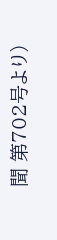聞 第702号より)